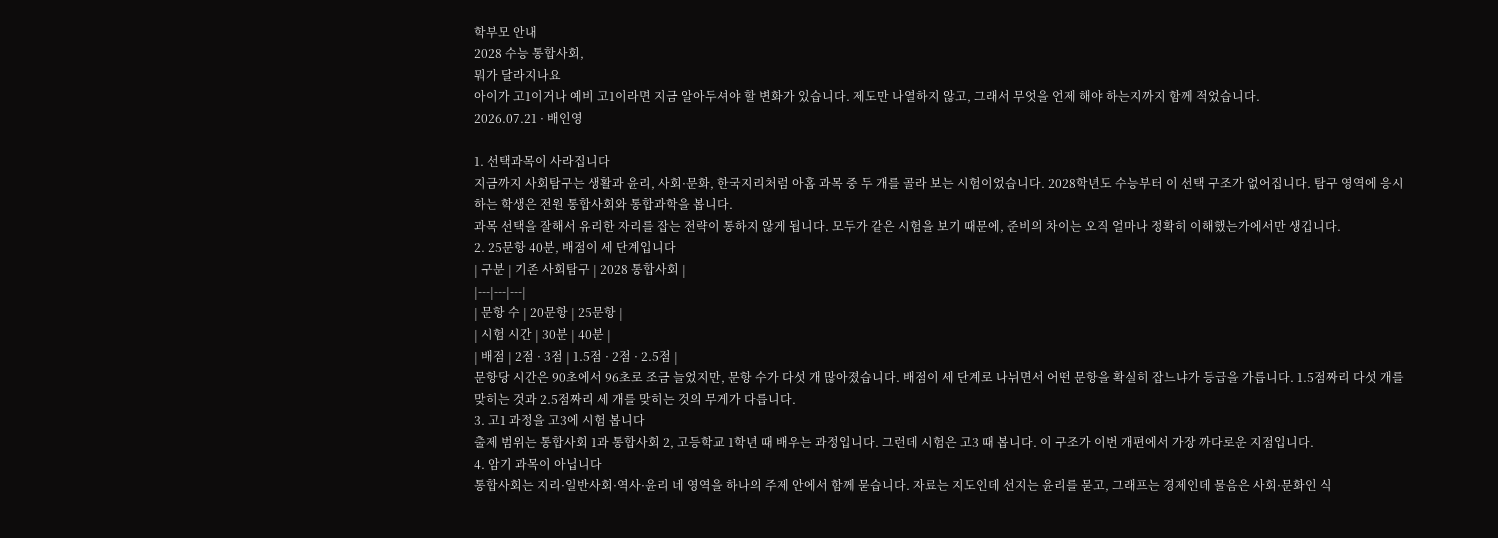학부모 안내
2028 수능 통합사회,
뭐가 달라지나요
아이가 고1이거나 예비 고1이라면 지금 알아두셔야 할 변화가 있습니다. 제도만 나열하지 않고, 그래서 무엇을 언제 해야 하는지까지 함께 적었습니다.
2026.07.21 · 배인영

1. 선택과목이 사라집니다
지금까지 사회탐구는 생활과 윤리, 사회·문화, 한국지리처럼 아홉 과목 중 두 개를 골라 보는 시험이었습니다. 2028학년도 수능부터 이 선택 구조가 없어집니다. 탐구 영역에 응시하는 학생은 전원 통합사회와 통합과학을 봅니다.
과목 선택을 잘해서 유리한 자리를 잡는 전략이 통하지 않게 됩니다. 모두가 같은 시험을 보기 때문에, 준비의 차이는 오직 얼마나 정확히 이해했는가에서만 생깁니다.
2. 25문항 40분, 배점이 세 단계입니다
| 구분 | 기존 사회탐구 | 2028 통합사회 |
|---|---|---|
| 문항 수 | 20문항 | 25문항 |
| 시험 시간 | 30분 | 40분 |
| 배점 | 2점 · 3점 | 1.5점 · 2점 · 2.5점 |
문항당 시간은 90초에서 96초로 조금 늘었지만, 문항 수가 다섯 개 많아졌습니다. 배점이 세 단계로 나뉘면서 어떤 문항을 확실히 잡느냐가 등급을 가릅니다. 1.5점짜리 다섯 개를 맞히는 것과 2.5점짜리 세 개를 맞히는 것의 무게가 다릅니다.
3. 고1 과정을 고3에 시험 봅니다
출제 범위는 통합사회 1과 통합사회 2, 고등학교 1학년 때 배우는 과정입니다. 그런데 시험은 고3 때 봅니다. 이 구조가 이번 개편에서 가장 까다로운 지점입니다.
4. 암기 과목이 아닙니다
통합사회는 지리·일반사회·역사·윤리 네 영역을 하나의 주제 안에서 함께 묻습니다. 자료는 지도인데 선지는 윤리를 묻고, 그래프는 경제인데 물음은 사회·문화인 식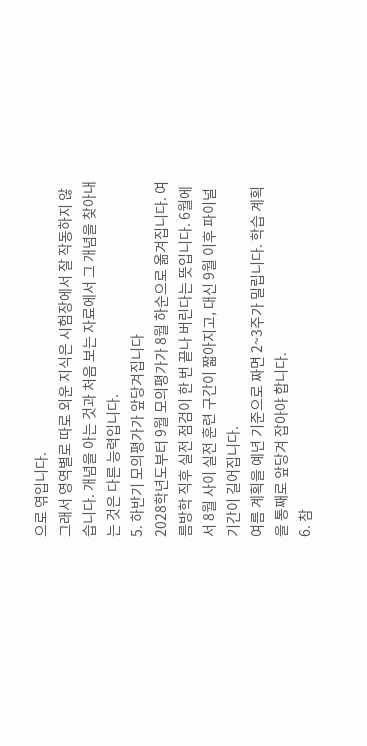으로 엮입니다.
그래서 영역별로 따로 외운 지식은 시험장에서 잘 작동하지 않습니다. 개념을 아는 것과 처음 보는 자료에서 그 개념을 찾아내는 것은 다른 능력입니다.
5. 하반기 모의평가가 앞당겨집니다
2028학년도부터 9월 모의평가가 8월 하순으로 옮겨집니다. 여름방학 직후 실전 점검이 한 번 끝나 버린다는 뜻입니다. 6월에서 8월 사이 실전 훈련 구간이 짧아지고, 대신 9월 이후 파이널 기간이 길어집니다.
여름 계획을 예년 기준으로 짜면 2~3주가 밀립니다. 학습 계획을 통째로 앞당겨 잡아야 합니다.
6. 참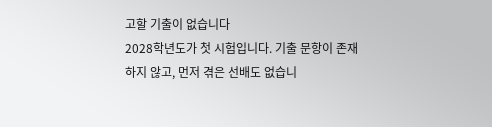고할 기출이 없습니다
2028학년도가 첫 시험입니다. 기출 문항이 존재하지 않고, 먼저 겪은 선배도 없습니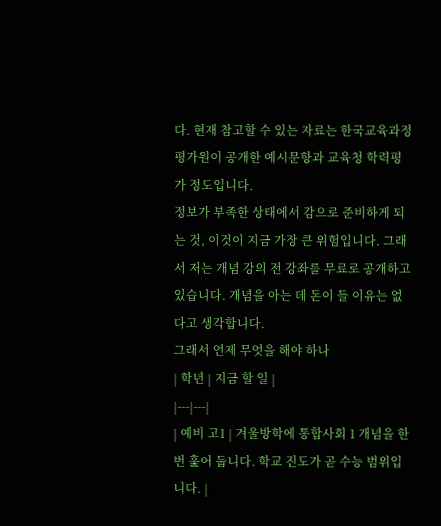다. 현재 참고할 수 있는 자료는 한국교육과정평가원이 공개한 예시문항과 교육청 학력평가 정도입니다.
정보가 부족한 상태에서 감으로 준비하게 되는 것, 이것이 지금 가장 큰 위험입니다. 그래서 저는 개념 강의 전 강좌를 무료로 공개하고 있습니다. 개념을 아는 데 돈이 들 이유는 없다고 생각합니다.
그래서 언제 무엇을 해야 하나
| 학년 | 지금 할 일 |
|---|---|
| 예비 고1 | 겨울방학에 통합사회 1 개념을 한 번 훑어 둡니다. 학교 진도가 곧 수능 범위입니다. |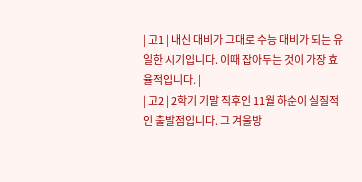| 고1 | 내신 대비가 그대로 수능 대비가 되는 유일한 시기입니다. 이때 잡아두는 것이 가장 효율적입니다. |
| 고2 | 2학기 기말 직후인 11월 하순이 실질적인 출발점입니다. 그 겨울방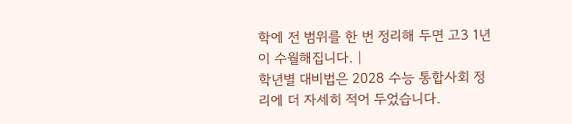학에 전 범위를 한 번 정리해 두면 고3 1년이 수월해집니다. |
학년별 대비법은 2028 수능 통합사회 정리에 더 자세히 적어 두었습니다.